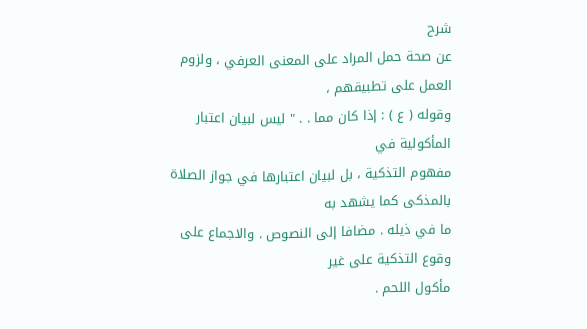شرح
عن صحة حمل المراد على المعنى العرفي ، ولزوم العمل على تطبيقهم ،
وقوله ( ع ) : إذا كان مما . . " ليس لبيان اعتبار المأكولية في
مفهوم التذكية ، بل لبيان اعتبارها في جواز الصلاة بالمذكى كما يشهد به
ما في ذيله . مضافا إلى النصوص . والاجماع على وقوع التذكية على غير
مأكول اللحم .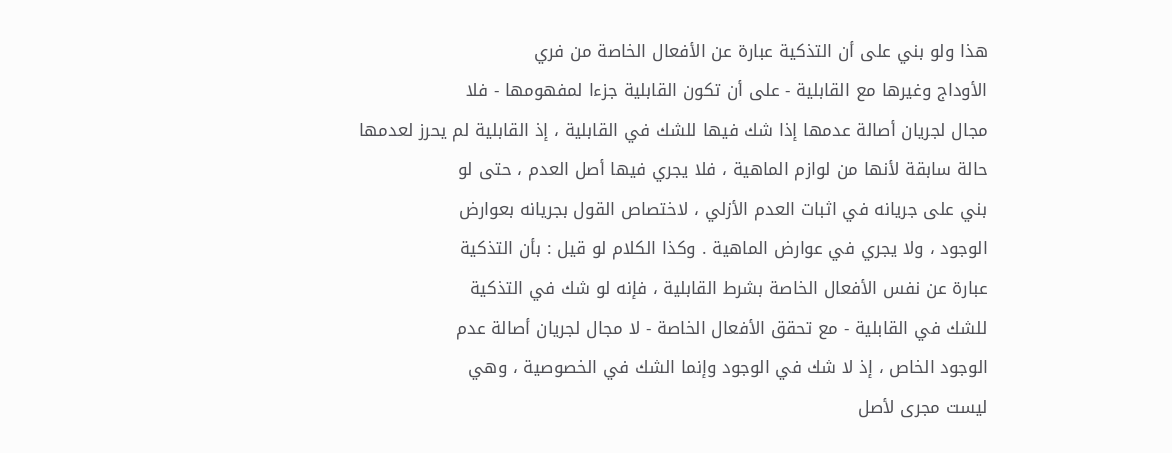هذا ولو بني على أن التذكية عبارة عن الأفعال الخاصة من فري
الأوداج وغيرها مع القابلية - على أن تكون القابلية جزءا لمفهومها - فلا
مجال لجريان أصالة عدمها إذا شك فيها للشك في القابلية ، إذ القابلية لم يحرز لعدمها
حالة سابقة لأنها من لوازم الماهية ، فلا يجري فيها أصل العدم ، حتى لو
بني على جريانه في اثبات العدم الأزلي ، لاختصاص القول بجريانه بعوارض
الوجود ، ولا يجري في عوارض الماهية . وكذا الكلام لو قيل : بأن التذكية
عبارة عن نفس الأفعال الخاصة بشرط القابلية ، فإنه لو شك في التذكية
للشك في القابلية - مع تحقق الأفعال الخاصة - لا مجال لجريان أصالة عدم
الوجود الخاص ، إذ لا شك في الوجود وإنما الشك في الخصوصية ، وهي
ليست مجرى لأصل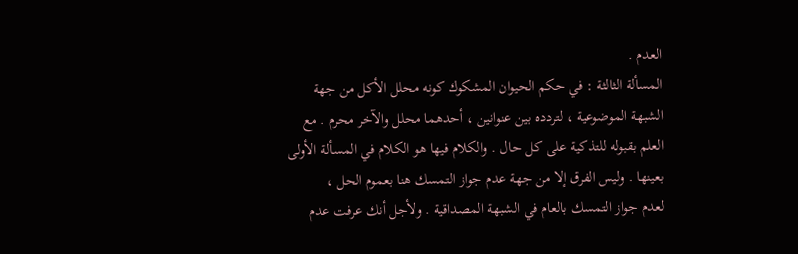العدم .
المسألة الثالثة : في حكم الحيوان المشكوك كونه محلل الأكل من جهة
الشبهة الموضوعية ، لتردده بين عنوانين ، أحدهما محلل والآخر محرم . مع
العلم بقبوله للتذكية على كل حال . والكلام فيها هو الكلام في المسألة الأولى
بعينها . وليس الفرق إلا من جهة عدم جواز التمسك هنا بعموم الحل ،
لعدم جواز التمسك بالعام في الشبهة المصداقية . ولأجل أنك عرفت عدم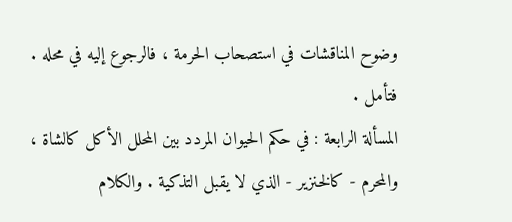وضوح المناقشات في استصحاب الحرمة ، فالرجوع إليه في محله . فتأمل .
المسألة الرابعة : في حكم الحيوان المردد بين المحلل الأكل كالشاة ،
والمحرم - كالخنزير - الذي لا يقبل التذكية . والكلام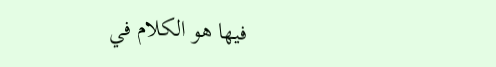فيها هو الكلام في